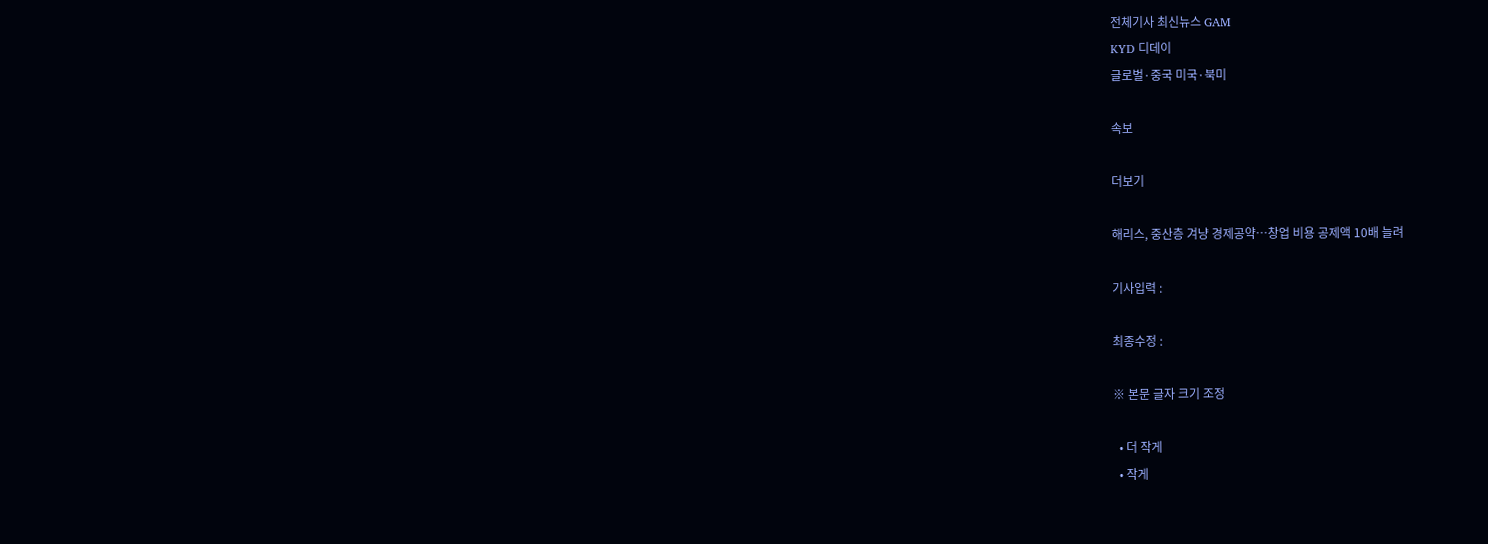전체기사 최신뉴스 GAM
KYD 디데이
글로벌·중국 미국·북미

속보

더보기

해리스, 중산층 겨냥 경제공약…창업 비용 공제액 10배 늘려

기사입력 :

최종수정 :

※ 본문 글자 크기 조정

  • 더 작게
  • 작게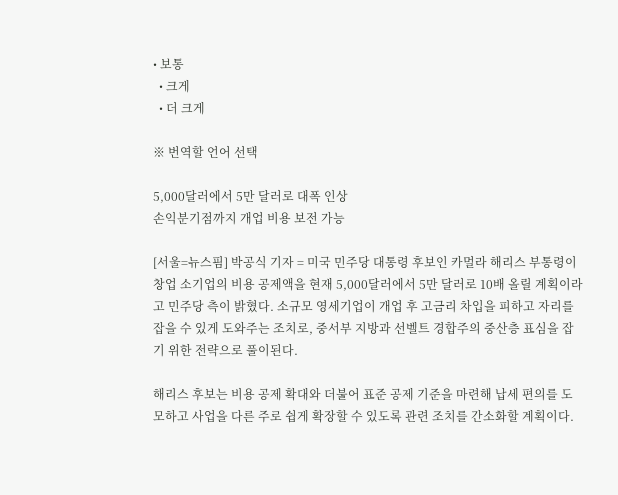• 보통
  • 크게
  • 더 크게

※ 번역할 언어 선택

5,000달러에서 5만 달러로 대폭 인상
손익분기점까지 개업 비용 보전 가능

[서울=뉴스핌] 박공식 기자 = 미국 민주당 대통령 후보인 카멀라 해리스 부통령이 창업 소기업의 비용 공제액을 현재 5,000달러에서 5만 달러로 10배 올릴 계획이라고 민주당 측이 밝혔다. 소규모 영세기업이 개업 후 고금리 차입을 피하고 자리를 잡을 수 있게 도와주는 조치로, 중서부 지방과 선벨트 경합주의 중산층 표심을 잡기 위한 전략으로 풀이된다.

해리스 후보는 비용 공제 확대와 더불어 표준 공제 기준을 마련해 납세 편의를 도모하고 사업을 다른 주로 쉽게 확장할 수 있도록 관련 조치를 간소화할 계획이다.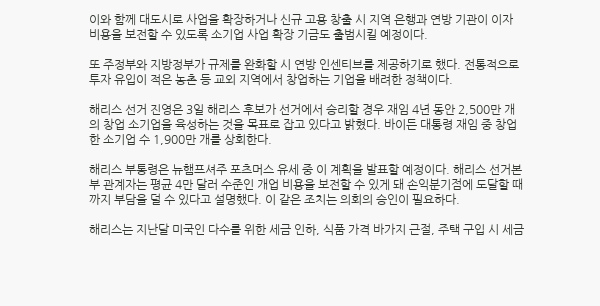이와 함께 대도시로 사업을 확장하거나 신규 고용 창출 시 지역 은행과 연방 기관이 이자 비용을 보전할 수 있도록 소기업 사업 확장 기금도 출범시킬 예정이다.

또 주정부와 지방정부가 규제를 완화할 시 연방 인센티브를 제공하기로 했다. 전통적으로 투자 유입이 적은 농촌 등 교외 지역에서 창업하는 기업을 배려한 정책이다.

해리스 선거 진영은 3일 해리스 후보가 선거에서 승리할 경우 재임 4년 동안 2,500만 개의 창업 소기업을 육성하는 것을 목표로 잡고 있다고 밝혔다. 바이든 대통령 재임 중 창업한 소기업 수 1,900만 개를 상회한다.

해리스 부통령은 뉴햄프셔주 포츠머스 유세 중 이 계획을 발표할 예정이다. 해리스 선거본부 관계자는 평균 4만 달러 수준인 개업 비용을 보전할 수 있게 돼 손익분기점에 도달할 때까지 부담을 덜 수 있다고 설명했다. 이 같은 조치는 의회의 승인이 필요하다.

해리스는 지난달 미국인 다수를 위한 세금 인하, 식품 가격 바가지 근절, 주택 구입 시 세금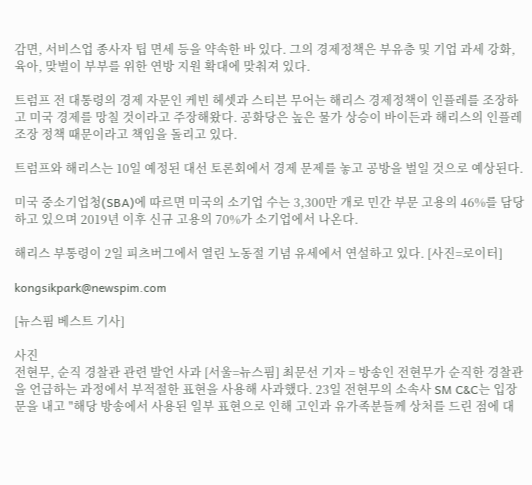감면, 서비스업 종사자 팁 면세 등을 약속한 바 있다. 그의 경제정책은 부유층 및 기업 과세 강화, 육아, 맞벌이 부부를 위한 연방 지원 확대에 맞춰져 있다.

트럼프 전 대통령의 경제 자문인 케빈 헤셋과 스티븐 무어는 해리스 경제정책이 인플레를 조장하고 미국 경제를 망칠 것이라고 주장해왔다. 공화당은 높은 물가 상승이 바이든과 해리스의 인플레 조장 정책 때문이라고 책임을 돌리고 있다.

트럼프와 해리스는 10일 예정된 대선 토론회에서 경제 문제를 놓고 공방을 벌일 것으로 예상된다.

미국 중소기업청(SBA)에 따르면 미국의 소기업 수는 3,300만 개로 민간 부문 고용의 46%를 담당하고 있으며 2019년 이후 신규 고용의 70%가 소기업에서 나온다.

해리스 부통령이 2일 피츠버그에서 열린 노동절 기념 유세에서 연설하고 있다. [사진=로이터]

kongsikpark@newspim.com

[뉴스핌 베스트 기사]

사진
전현무, 순직 경찰관 관련 발언 사과 [서울=뉴스핌] 최문선 기자 = 방송인 전현무가 순직한 경찰관을 언급하는 과정에서 부적절한 표현을 사용해 사과했다. 23일 전현무의 소속사 SM C&C는 입장문을 내고 "해당 방송에서 사용된 일부 표현으로 인해 고인과 유가족분들께 상처를 드린 점에 대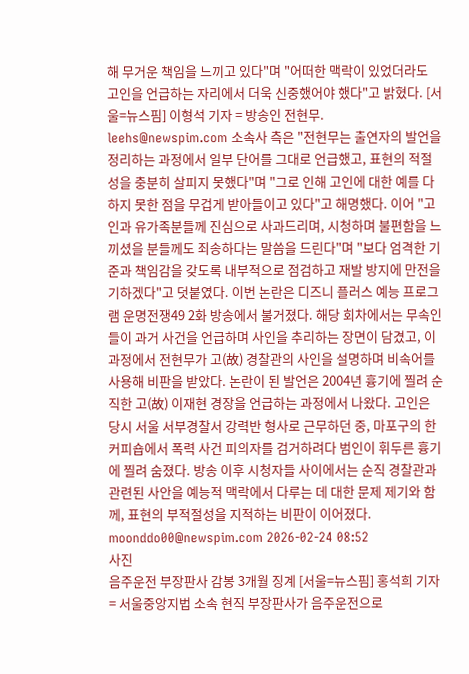해 무거운 책임을 느끼고 있다"며 "어떠한 맥락이 있었더라도 고인을 언급하는 자리에서 더욱 신중했어야 했다"고 밝혔다. [서울=뉴스핌] 이형석 기자 = 방송인 전현무. leehs@newspim.com 소속사 측은 "전현무는 출연자의 발언을 정리하는 과정에서 일부 단어를 그대로 언급했고, 표현의 적절성을 충분히 살피지 못했다"며 "그로 인해 고인에 대한 예를 다하지 못한 점을 무겁게 받아들이고 있다"고 해명했다. 이어 "고인과 유가족분들께 진심으로 사과드리며, 시청하며 불편함을 느끼셨을 분들께도 죄송하다는 말씀을 드린다"며 "보다 엄격한 기준과 책임감을 갖도록 내부적으로 점검하고 재발 방지에 만전을 기하겠다"고 덧붙였다. 이번 논란은 디즈니 플러스 예능 프로그램 운명전쟁49 2화 방송에서 불거졌다. 해당 회차에서는 무속인들이 과거 사건을 언급하며 사인을 추리하는 장면이 담겼고, 이 과정에서 전현무가 고(故) 경찰관의 사인을 설명하며 비속어를 사용해 비판을 받았다. 논란이 된 발언은 2004년 흉기에 찔려 순직한 고(故) 이재현 경장을 언급하는 과정에서 나왔다. 고인은 당시 서울 서부경찰서 강력반 형사로 근무하던 중, 마포구의 한 커피숍에서 폭력 사건 피의자를 검거하려다 범인이 휘두른 흉기에 찔려 숨졌다. 방송 이후 시청자들 사이에서는 순직 경찰관과 관련된 사안을 예능적 맥락에서 다루는 데 대한 문제 제기와 함께, 표현의 부적절성을 지적하는 비판이 이어졌다. moonddo00@newspim.com 2026-02-24 08:52
사진
음주운전 부장판사 감봉 3개월 징계 [서울=뉴스핌] 홍석희 기자 = 서울중앙지법 소속 현직 부장판사가 음주운전으로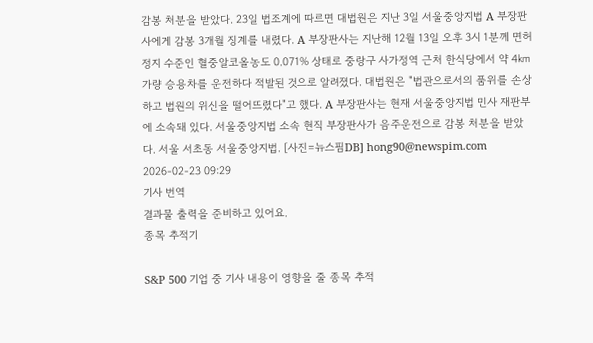감봉 처분을 받았다. 23일 법조계에 따르면 대법원은 지난 3일 서울중앙지법 A 부장판사에게 감봉 3개월 징계를 내렸다. A 부장판사는 지난해 12월 13일 오후 3시 1분께 면허 정지 수준인 혈중알코올농도 0.071% 상태로 중랑구 사가정역 근처 한식당에서 약 4㎞가량 승용차를 운전하다 적발된 것으로 알려졌다. 대법원은 "법관으로서의 품위를 손상하고 법원의 위신을 떨어뜨렸다"고 했다. A 부장판사는 현재 서울중앙지법 민사 재판부에 소속돼 있다. 서울중앙지법 소속 현직 부장판사가 음주운전으로 감봉 처분을 받았다. 서울 서초동 서울중앙지법. [사진=뉴스핌DB] hong90@newspim.com 2026-02-23 09:29
기사 번역
결과물 출력을 준비하고 있어요.
종목 추적기

S&P 500 기업 중 기사 내용이 영향을 줄 종목 추적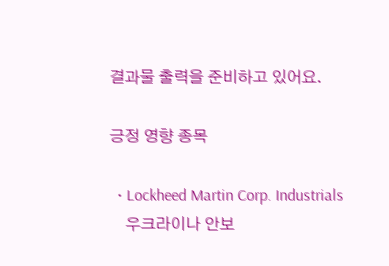결과물 출력을 준비하고 있어요.

긍정 영향 종목

  • Lockheed Martin Corp. Industrials
    우크라이나 안보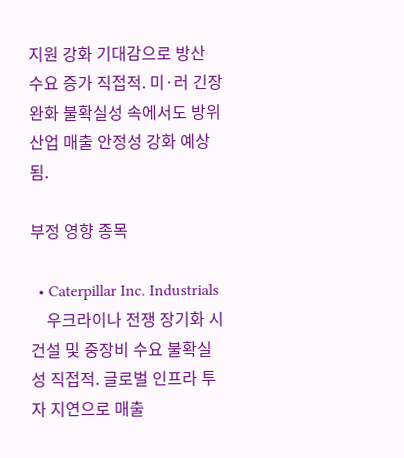지원 강화 기대감으로 방산 수요 증가 직접적. 미·러 긴장 완화 불확실성 속에서도 방위산업 매출 안정성 강화 예상됨.

부정 영향 종목

  • Caterpillar Inc. Industrials
    우크라이나 전쟁 장기화 시 건설 및 중장비 수요 불확실성 직접적. 글로벌 인프라 투자 지연으로 매출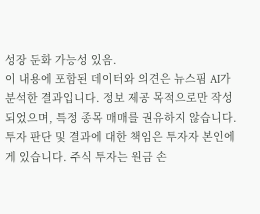성장 둔화 가능성 있음.
이 내용에 포함된 데이터와 의견은 뉴스핌 AI가 분석한 결과입니다. 정보 제공 목적으로만 작성되었으며, 특정 종목 매매를 권유하지 않습니다. 투자 판단 및 결과에 대한 책임은 투자자 본인에게 있습니다. 주식 투자는 원금 손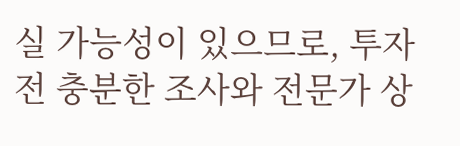실 가능성이 있으므로, 투자 전 충분한 조사와 전문가 상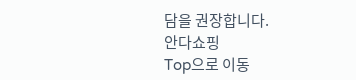담을 권장합니다.
안다쇼핑
Top으로 이동